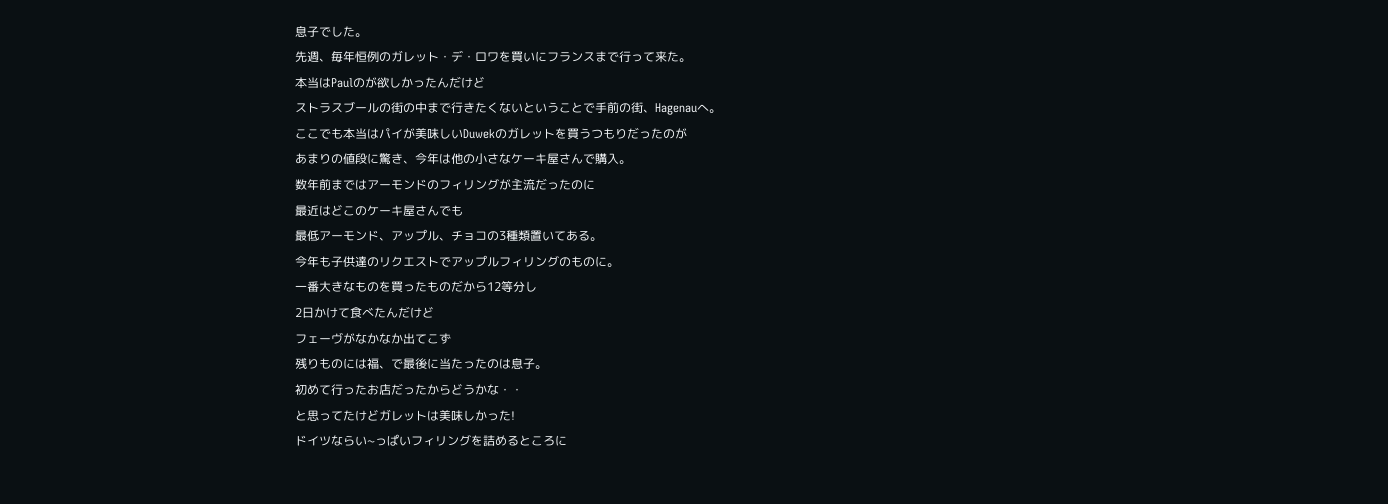息子でした。
先週、毎年恒例のガレット・デ・ロワを買いにフランスまで行って来た。
本当はPaulのが欲しかったんだけど
ストラスブールの街の中まで行きたくないということで手前の街、Hagenauへ。
ここでも本当はパイが美味しいDuwekのガレットを買うつもりだったのが
あまりの値段に驚き、今年は他の小さなケーキ屋さんで購入。
数年前まではアーモンドのフィリングが主流だったのに
最近はどこのケーキ屋さんでも
最低アーモンド、アップル、チョコの3種類置いてある。
今年も子供達のリクエストでアップルフィリングのものに。
一番大きなものを買ったものだから12等分し
2日かけて食べたんだけど
フェーヴがなかなか出てこず
残りものには福、で最後に当たったのは息子。
初めて行ったお店だったからどうかな・・
と思ってたけどガレットは美味しかった!
ドイツならい~っぱいフィリングを詰めるところに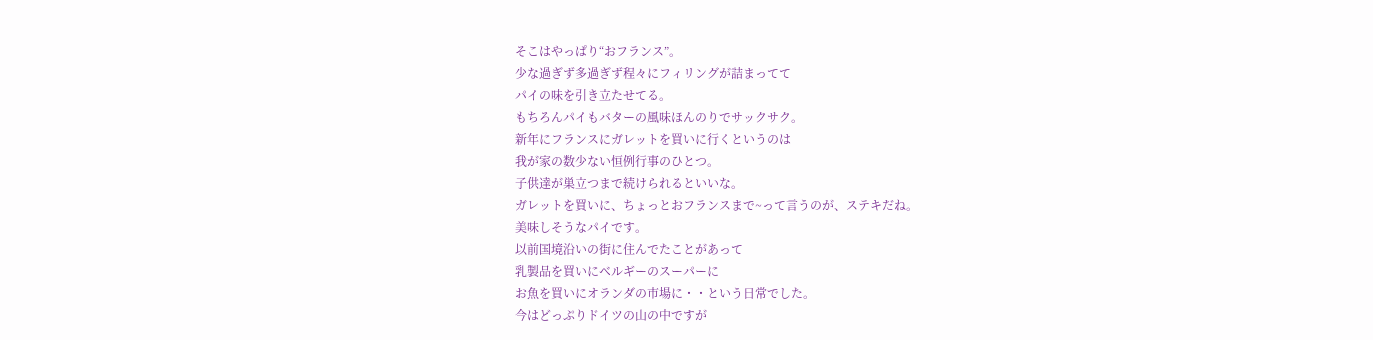そこはやっぱり“おフランス”。
少な過ぎず多過ぎず程々にフィリングが詰まってて
パイの味を引き立たせてる。
もちろんパイもバターの風味ほんのりでサックサク。
新年にフランスにガレットを買いに行くというのは
我が家の数少ない恒例行事のひとつ。
子供達が巣立つまで続けられるといいな。
ガレットを買いに、ちょっとおフランスまで~って言うのが、ステキだね。
美味しそうなパイです。
以前国境沿いの街に住んでたことがあって
乳製品を買いにベルギーのスーパーに
お魚を買いにオランダの市場に・・という日常でした。
今はどっぷりドイツの山の中ですが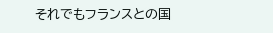それでもフランスとの国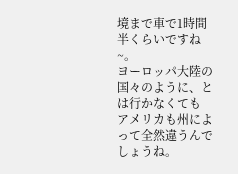境まで車で1時間半くらいですね~。
ヨーロッパ大陸の国々のように、とは行かなくても
アメリカも州によって全然違うんでしょうね。